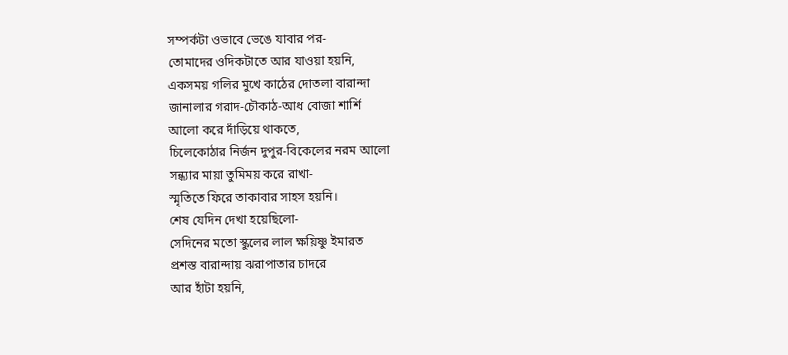সম্পর্কটা ওভাবে ভেঙে যাবার পর-
তোমাদের ওদিকটাতে আর যাওয়া হয়নি,
একসময় গলির মুখে কাঠের দোতলা বারান্দা
জানালার গরাদ-চৌকাঠ-আধ বোজা শার্শি
আলো করে দাঁড়িয়ে থাকতে,
চিলেকোঠার নির্জন দুপুর-বিকেলের নরম আলো
সন্ধ্যার মায়া তুমিময় করে রাখা-
স্মৃতিতে ফিরে তাকাবার সাহস হয়নি।
শেষ যেদিন দেখা হয়েছিলো-
সেদিনের মতো স্কুলের লাল ক্ষয়িষ্ণু ইমারত
প্রশস্ত বারান্দায় ঝরাপাতার চাদরে
আর হাঁটা হয়নি,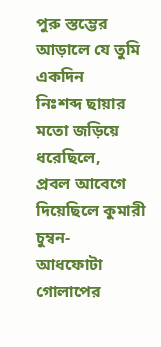পুরু স্তম্ভের আড়ালে যে তুমি একদিন
নিঃশব্দ ছায়ার মতো জড়িয়ে ধরেছিলে,
প্রবল আবেগে দিয়েছিলে কুমারী চুম্বন-
আধফোটা গোলাপের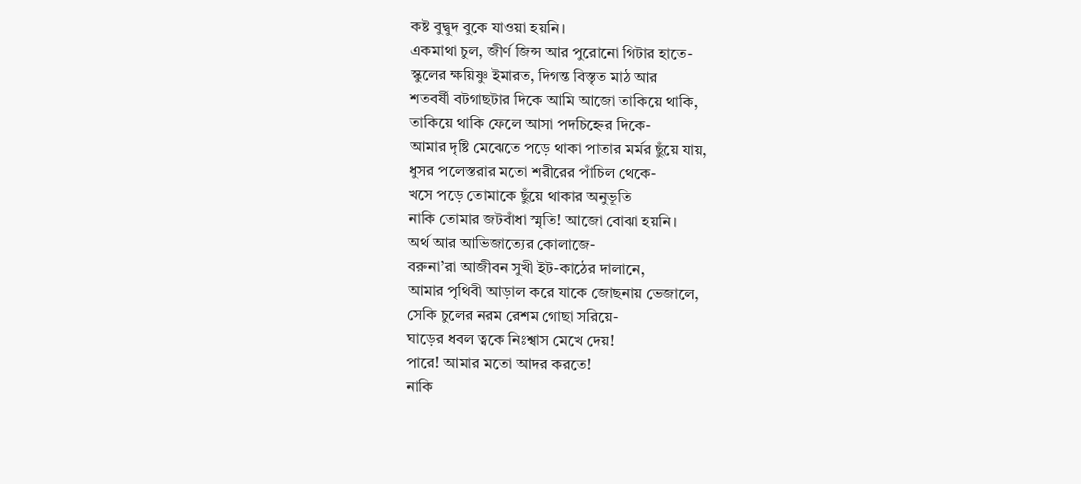কষ্ট বুদ্বুদ বুকে যাওয়া হয়নি।
একমাথা চুল, জীর্ণ জিন্স আর পুরোনো গিটার হাতে-
স্কুলের ক্ষয়িষ্ণু ইমারত, দিগন্ত বিস্তৃত মাঠ আর
শতবর্ষী বটগাছটার দিকে আমি আজো তাকিয়ে থাকি,
তাকিয়ে থাকি ফেলে আসা পদচিহ্নের দিকে-
আমার দৃষ্টি মেঝেতে পড়ে থাকা পাতার মর্মর ছুঁয়ে যায়,
ধুসর পলেস্তরার মতো শরীরের পাঁচিল থেকে-
খসে পড়ে তোমাকে ছুঁয়ে থাকার অনুভূতি
নাকি তোমার জটবাঁধা স্মৃতি! আজো বোঝা হয়নি।
অর্থ আর আভিজাত্যের কোলাজে-
বরুনা’রা আজীবন সুখী ইট-কাঠের দালানে,
আমার পৃথিবী আড়াল করে যাকে জোছনায় ভেজালে,
সেকি চুলের নরম রেশম গোছা সরিয়ে-
ঘাড়ের ধবল ত্বকে নিঃশ্বাস মেখে দেয়!
পারে! আমার মতো আদর করতে!
নাকি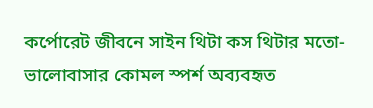কর্পোরেট জীবনে সাইন থিটা কস থিটার মতো-
ভালোবাসার কোমল স্পর্শ অব্যবহৃত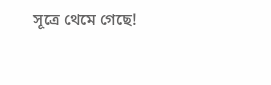সূত্রে থেমে গেছে!